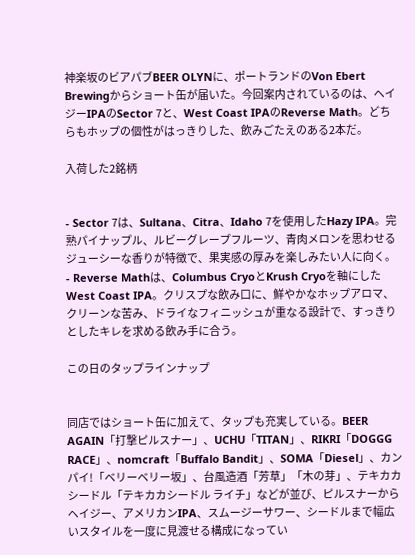神楽坂のビアパブBEER OLYNに、ポートランドのVon Ebert Brewingからショート缶が届いた。今回案内されているのは、ヘイジーIPAのSector 7と、West Coast IPAのReverse Math。どちらもホップの個性がはっきりした、飲みごたえのある2本だ。

入荷した2銘柄


- Sector 7は、Sultana、Citra、Idaho 7を使用したHazy IPA。完熟パイナップル、ルビーグレープフルーツ、青肉メロンを思わせるジューシーな香りが特徴で、果実感の厚みを楽しみたい人に向く。
- Reverse Mathは、Columbus CryoとKrush Cryoを軸にしたWest Coast IPA。クリスプな飲み口に、鮮やかなホップアロマ、クリーンな苦み、ドライなフィニッシュが重なる設計で、すっきりとしたキレを求める飲み手に合う。

この日のタップラインナップ


同店ではショート缶に加えて、タップも充実している。BEER AGAIN「打撃ピルスナー」、UCHU「TITAN」、RIKRI「DOGGG RACE」、nomcraft「Buffalo Bandit」、SOMA「Diesel」、カンパイ!「ベリーベリー坂」、台風造酒「芳草」「木の芽」、テキカカシードル「テキカカシードル ライチ」などが並び、ピルスナーからヘイジー、アメリカンIPA、スムージーサワー、シードルまで幅広いスタイルを一度に見渡せる構成になってい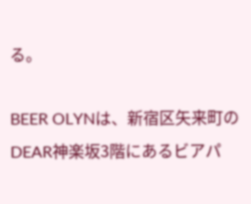る。

BEER OLYNは、新宿区矢来町のDEAR神楽坂3階にあるビアパ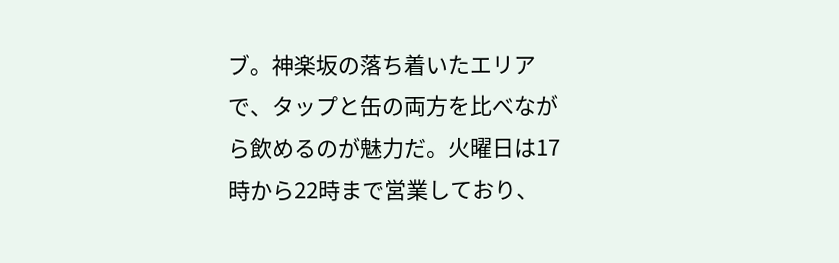ブ。神楽坂の落ち着いたエリアで、タップと缶の両方を比べながら飲めるのが魅力だ。火曜日は17時から22時まで営業しており、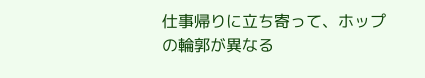仕事帰りに立ち寄って、ホップの輪郭が異なる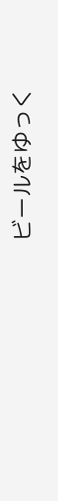ビールをゆっく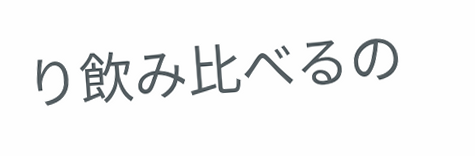り飲み比べるの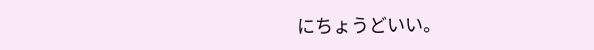にちょうどいい。